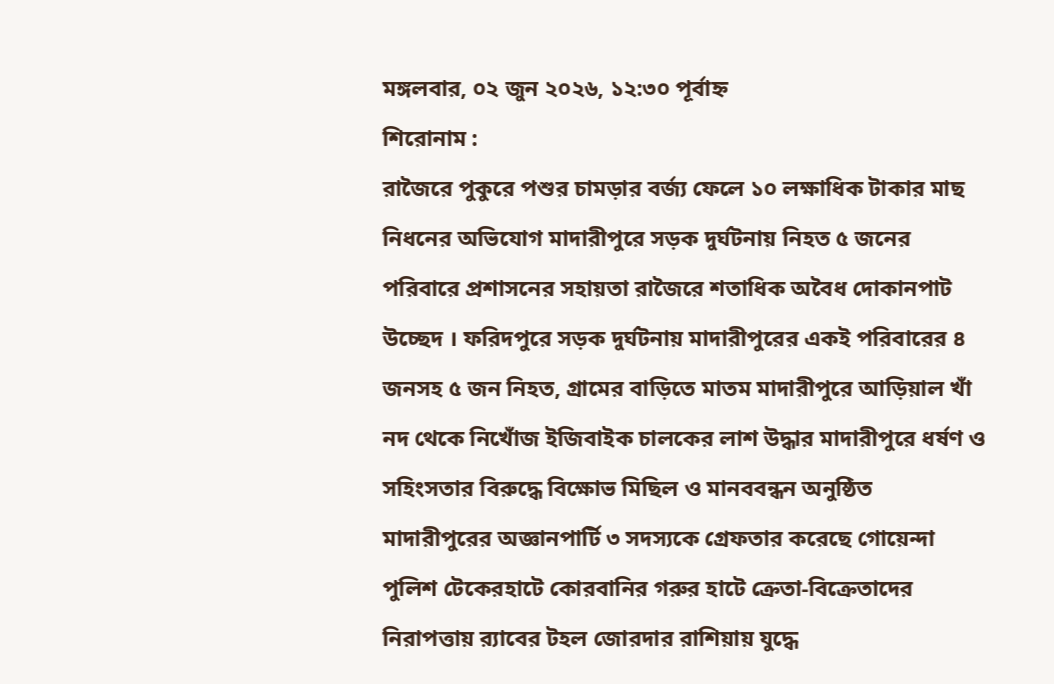মঙ্গলবার, ০২ জুন ২০২৬, ১২:৩০ পূর্বাহ্ন
শিরোনাম :
রাজৈরে পুকুরে পশুর চামড়ার বর্জ্য ফেলে ১০ লক্ষাধিক টাকার মাছ নিধনের অভিযোগ মাদারীপুরে সড়ক দুর্ঘটনায় নিহত ৫ জনের পরিবারে প্রশাসনের সহায়তা রাজৈরে শতাধিক অবৈধ দোকানপাট উচ্ছেদ । ফরিদপুরে সড়ক দুর্ঘটনায় মাদারীপুরের একই পরিবারের ৪ জনসহ ৫ জন নিহত, গ্রামের বাড়িতে মাতম মাদারীপুরে আড়িয়াল খাঁ নদ থেকে নিখোঁজ ইজিবাইক চালকের লাশ উদ্ধার মাদারীপুরে ধর্ষণ ও সহিংসতার বিরুদ্ধে বিক্ষোভ মিছিল ও মানববন্ধন অনুষ্ঠিত মাদারীপুরের অজ্ঞানপার্টি ৩ সদস্যকে গ্রেফতার করেছে গোয়েন্দা পুলিশ টেকেরহাটে কোরবানির গরুর হাটে ক্রেতা-বিক্রেতাদের নিরাপত্তায় র‍্যাবের টহল জোরদার রাশিয়ায় যুদ্ধে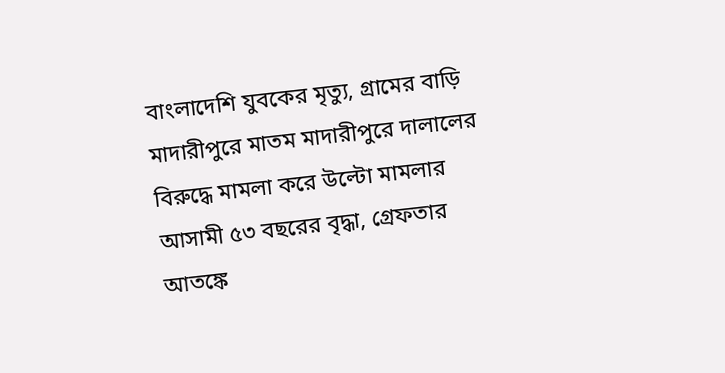বাংলাদেশি যুবকের মৃত্যু, গ্রামের বাড়ি মাদারীপুরে মাতম মাদারীপুরে দালালের বিরুদ্ধে মামলা করে উল্টো মামলার আসামী ৫৩ বছরের বৃদ্ধা, গ্রেফতার আতঙ্কে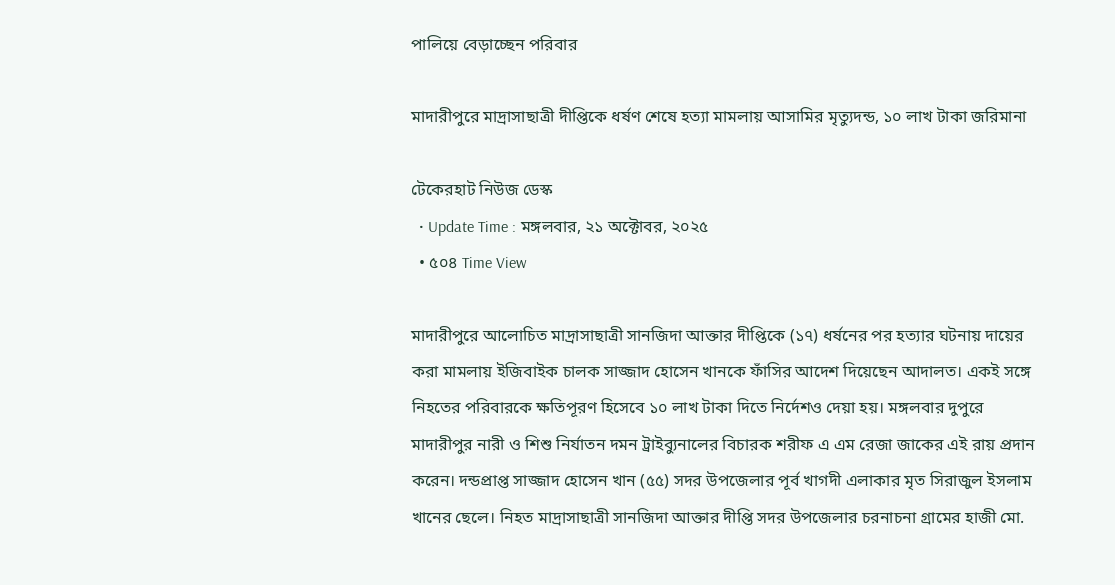পালিয়ে বেড়াচ্ছেন পরিবার

মাদারীপুরে মাদ্রাসাছাত্রী দীপ্তিকে ধর্ষণ শেষে হত্যা মামলায় আসামির মৃত্যুদন্ড, ১০ লাখ টাকা জরিমানা

টেকেরহাট নিউজ ডেস্ক
  • Update Time : মঙ্গলবার, ২১ অক্টোবর, ২০২৫
  • ৫০৪ Time View

মাদারীপুরে আলোচিত মাদ্রাসাছাত্রী সানজিদা আক্তার দীপ্তিকে (১৭) ধর্ষনের পর হত্যার ঘটনায় দায়ের করা মামলায় ইজিবাইক চালক সাজ্জাদ হোসেন খানকে ফাঁসির আদেশ দিয়েছেন আদালত। একই সঙ্গে নিহতের পরিবারকে ক্ষতিপূরণ হিসেবে ১০ লাখ টাকা দিতে নির্দেশও দেয়া হয়। মঙ্গলবার দুপুরে মাদারীপুর নারী ও শিশু নির্যাতন দমন ট্রাইব্যুনালের বিচারক শরীফ এ এম রেজা জাকের এই রায় প্রদান করেন। দন্ডপ্রাপ্ত সাজ্জাদ হোসেন খান (৫৫) সদর উপজেলার পূর্ব খাগদী এলাকার মৃত সিরাজুল ইসলাম খানের ছেলে। নিহত মাদ্রাসাছাত্রী সানজিদা আক্তার দীপ্তি সদর উপজেলার চরনাচনা গ্রামের হাজী মো.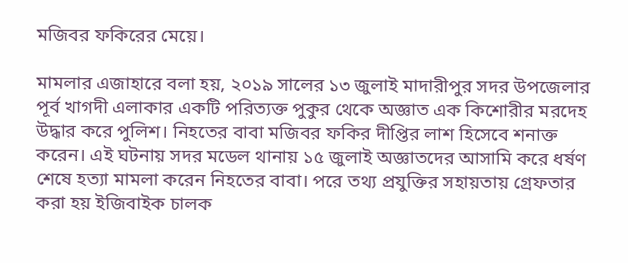মজিবর ফকিরের মেয়ে।

মামলার এজাহারে বলা হয়, ২০১৯ সালের ১৩ জুলাই মাদারীপুর সদর উপজেলার পূর্ব খাগদী এলাকার একটি পরিত্যক্ত পুকুর থেকে অজ্ঞাত এক কিশোরীর মরদেহ উদ্ধার করে পুলিশ। নিহতের বাবা মজিবর ফকির দীপ্তির লাশ হিসেবে শনাক্ত করেন। এই ঘটনায় সদর মডেল থানায় ১৫ জুলাই অজ্ঞাতদের আসামি করে ধর্ষণ শেষে হত্যা মামলা করেন নিহতের বাবা। পরে তথ্য প্রযুক্তির সহায়তায় গ্রেফতার করা হয় ইজিবাইক চালক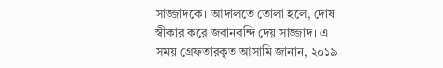সাজ্জাদকে। আদালতে তোলা হলে, দোষ স্বীকার করে জবানবন্দি দেয় সাজ্জাদ। এ সময় গ্রেফতারকৃত আসামি জানান, ২০১৯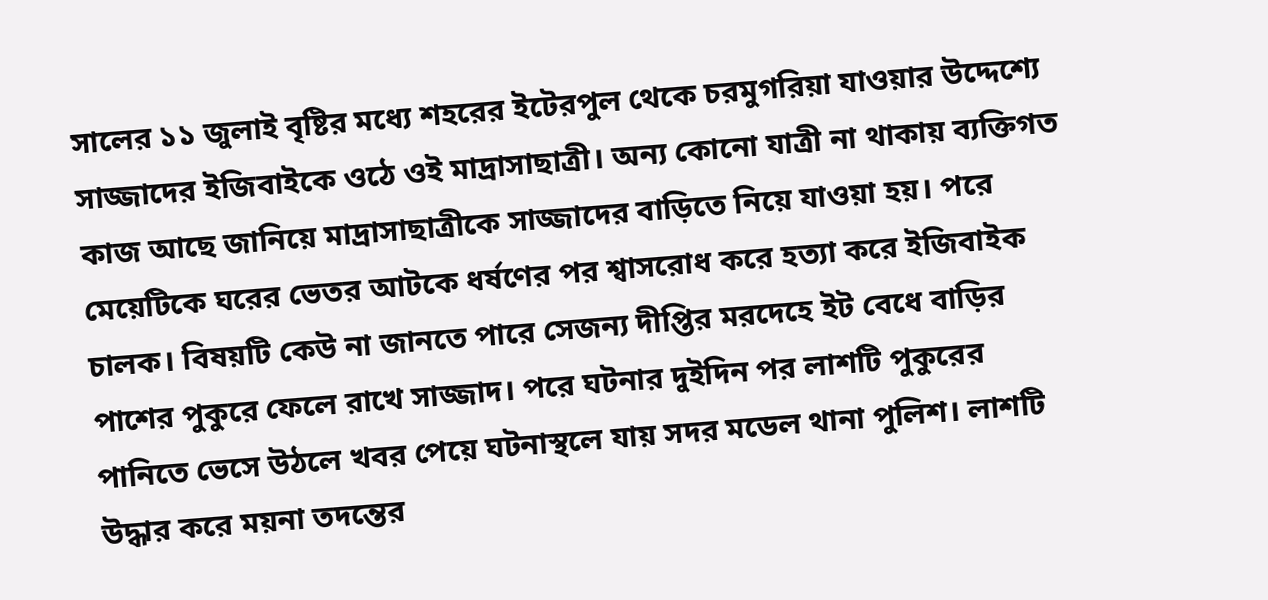সালের ১১ জুলাই বৃষ্টির মধ্যে শহরের ইটেরপুল থেকে চরমুগরিয়া যাওয়ার উদ্দেশ্যে সাজ্জাদের ইজিবাইকে ওঠে ওই মাদ্রাসাছাত্রী। অন্য কোনো যাত্রী না থাকায় ব্যক্তিগত কাজ আছে জানিয়ে মাদ্রাসাছাত্রীকে সাজ্জাদের বাড়িতে নিয়ে যাওয়া হয়। পরে মেয়েটিকে ঘরের ভেতর আটকে ধর্ষণের পর শ্বাসরোধ করে হত্যা করে ইজিবাইক চালক। বিষয়টি কেউ না জানতে পারে সেজন্য দীপ্তির মরদেহে ইট বেধে বাড়ির পাশের পুকুরে ফেলে রাখে সাজ্জাদ। পরে ঘটনার দুইদিন পর লাশটি পুকুরের পানিতে ভেসে উঠলে খবর পেয়ে ঘটনাস্থলে যায় সদর মডেল থানা পুলিশ। লাশটি উদ্ধার করে ময়না তদন্তের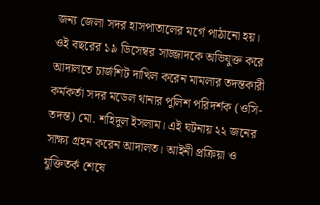জন্য জেলা সদর হাসপাতালের মর্গে পাঠানো হয়। ওই বছরের ১৯ ডিসেম্বর সাজ্জাদকে অভিযুক্ত করে আদালতে চার্জশিট দাখিল করেন মামলার তদন্তকারী কর্মকর্তা সদর মডেল থানার পুলিশ পরিদর্শক (ওসি-তদন্ত) মো. শহিদুল ইসলাম। এই ঘটনায় ২২ জনের সাক্ষ্য গ্রহন করেন আদালত। আইনী প্রক্রিয়া ও যুক্তিতর্ক শেষে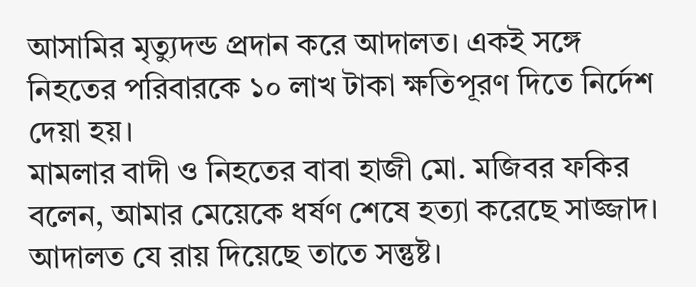আসামির মৃত্যুদন্ড প্রদান করে আদালত। একই সঙ্গে নিহতের পরিবারকে ১০ লাখ টাকা ক্ষতিপূরণ দিতে নির্দেশ দেয়া হয়।
মামলার বাদী ও নিহতের বাবা হাজী মো. মজিবর ফকির বলেন, আমার মেয়েকে ধর্ষণ শেষে হত্যা করেছে সাজ্জাদ। আদালত যে রায় দিয়েছে তাতে সন্তুষ্ট।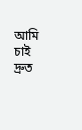আমি চাই দ্রুত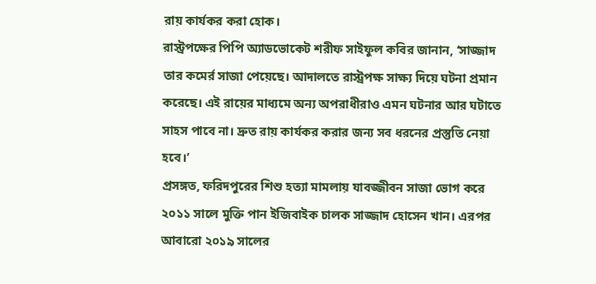রায় কার্যকর করা হোক।
রাস্ট্রপক্ষের পিপি অ্যাডভোকেট শরীফ সাইফুল কবির জানান, ‘সাজ্জাদ তার কমের্র সাজা পেয়েছে। আদালতে রাস্ট্রপক্ষ সাক্ষ্য দিয়ে ঘটনা প্রমান করেছে। এই রায়ের মাধ্যমে অন্য অপরাধীরাও এমন ঘটনার আর ঘটাতে সাহস পাবে না। দ্রুত রায় কার্যকর করার জন্য সব ধরনের প্রস্তুতি নেয়া হবে।’
প্রসঙ্গত, ফরিদপুরের শিশু হত্যা মামলায় যাবজ্জীবন সাজা ভোগ করে ২০১১ সালে মুক্তি পান ইজিবাইক চালক সাজ্জাদ হোসেন খান। এরপর আবারো ২০১৯ সালের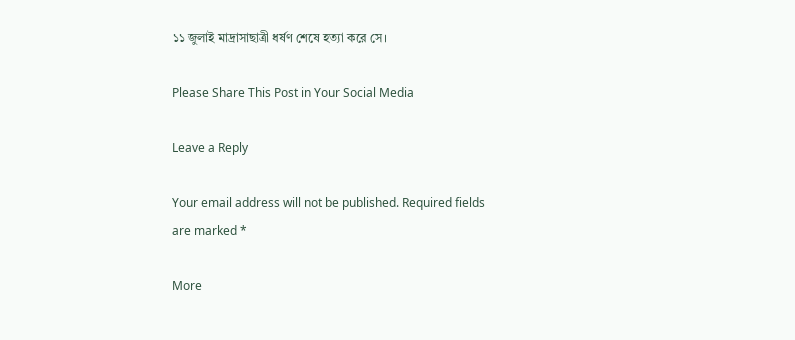১১ জুলাই মাদ্রাসাছাত্রী ধর্ষণ শেষে হত্যা করে সে।

Please Share This Post in Your Social Media

Leave a Reply

Your email address will not be published. Required fields are marked *

More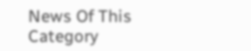News Of This Category